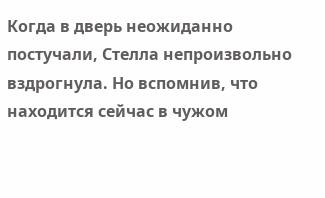Когда в дверь неожиданно постучали, Стелла непроизвольно вздрогнула. Но вспомнив, что находится сейчас в чужом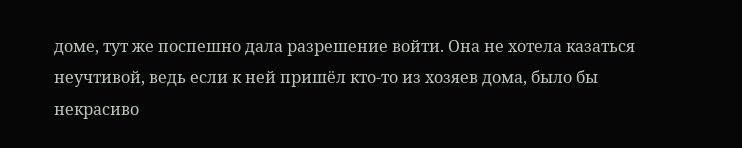доме, тут же поспешно дала разрешение войти. Она не хотела казаться неучтивой, ведь если к ней пришёл кто-то из хозяев дома, было бы некрасиво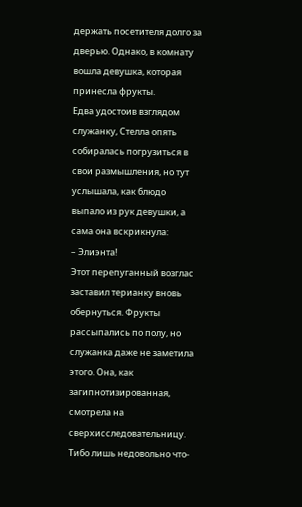держать посетителя долго за дверью. Однако, в комнату вошла девушка, которая принесла фрукты.
Едва удостоив взглядом служанку, Стелла опять собиралась погрузиться в свои размышления, но тут услышала, как блюдо выпало из рук девушки, а сама она вскрикнула:
– Элиэнта!
Этот перепуганный возглас заставил терианку вновь обернуться. Фрукты рассыпались по полу, но служанка даже не заметила этого. Она, как загипнотизированная, смотрела на сверхисследовательницу.
Тибо лишь недовольно что-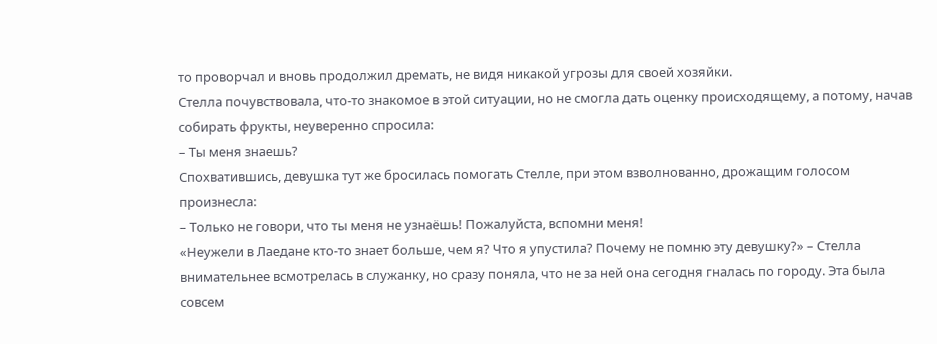то проворчал и вновь продолжил дремать, не видя никакой угрозы для своей хозяйки.
Стелла почувствовала, что-то знакомое в этой ситуации, но не смогла дать оценку происходящему, а потому, начав собирать фрукты, неуверенно спросила:
– Ты меня знаешь?
Спохватившись, девушка тут же бросилась помогать Стелле, при этом взволнованно, дрожащим голосом произнесла:
– Только не говори, что ты меня не узнаёшь! Пожалуйста, вспомни меня!
«Неужели в Лаедане кто-то знает больше, чем я? Что я упустила? Почему не помню эту девушку?» – Стелла внимательнее всмотрелась в служанку, но сразу поняла, что не за ней она сегодня гналась по городу. Эта была совсем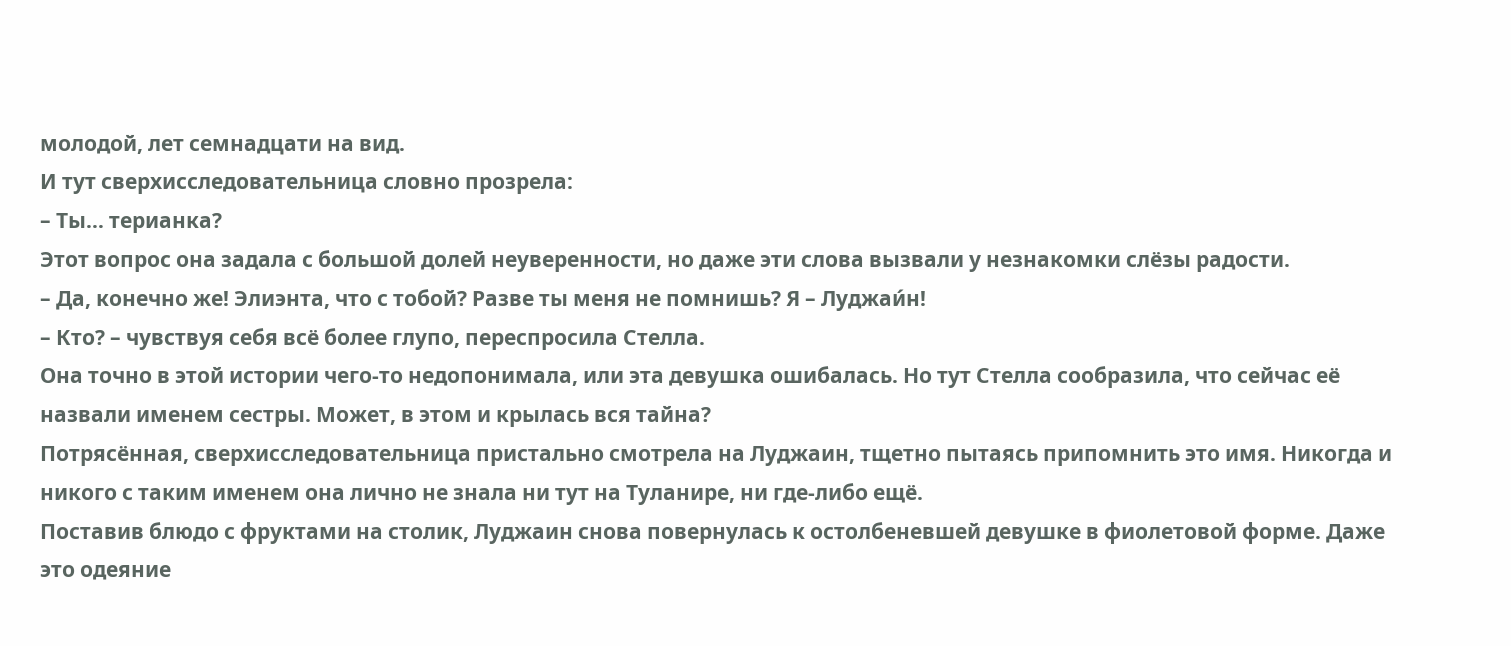молодой, лет семнадцати на вид.
И тут сверхисследовательница словно прозрела:
– Ты… терианка?
Этот вопрос она задала с большой долей неуверенности, но даже эти слова вызвали у незнакомки слёзы радости.
– Да, конечно же! Элиэнта, что с тобой? Разве ты меня не помнишь? Я – Луджаи́н!
– Кто? – чувствуя себя всё более глупо, переспросила Стелла.
Она точно в этой истории чего-то недопонимала, или эта девушка ошибалась. Но тут Стелла сообразила, что сейчас её назвали именем сестры. Может, в этом и крылась вся тайна?
Потрясённая, сверхисследовательница пристально смотрела на Луджаин, тщетно пытаясь припомнить это имя. Никогда и никого с таким именем она лично не знала ни тут на Туланире, ни где-либо ещё.
Поставив блюдо с фруктами на столик, Луджаин снова повернулась к остолбеневшей девушке в фиолетовой форме. Даже это одеяние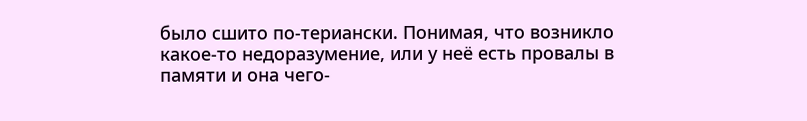было сшито по-териански. Понимая, что возникло какое-то недоразумение, или у неё есть провалы в памяти и она чего-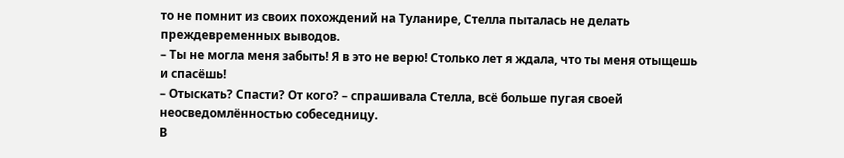то не помнит из своих похождений на Туланире, Стелла пыталась не делать преждевременных выводов.
– Ты не могла меня забыть! Я в это не верю! Столько лет я ждала, что ты меня отыщешь и спасёшь!
– Отыскать? Спасти? От кого? – спрашивала Стелла, всё больше пугая своей неосведомлённостью собеседницу.
В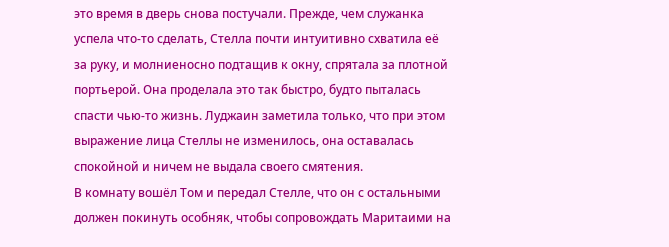это время в дверь снова постучали. Прежде, чем служанка успела что-то сделать, Стелла почти интуитивно схватила её за руку, и молниеносно подтащив к окну, спрятала за плотной портьерой. Она проделала это так быстро, будто пыталась спасти чью-то жизнь. Луджаин заметила только, что при этом выражение лица Стеллы не изменилось, она оставалась спокойной и ничем не выдала своего смятения.
В комнату вошёл Том и передал Стелле, что он с остальными должен покинуть особняк, чтобы сопровождать Маритаими на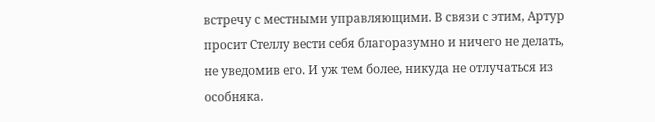встречу с местными управляющими. В связи с этим, Артур просит Стеллу вести себя благоразумно и ничего не делать, не уведомив его. И уж тем более, никуда не отлучаться из особняка.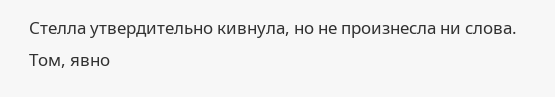Стелла утвердительно кивнула, но не произнесла ни слова. Том, явно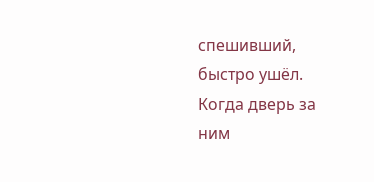спешивший, быстро ушёл. Когда дверь за ним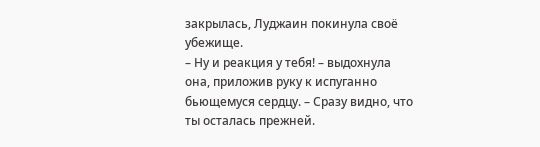закрылась, Луджаин покинула своё убежище.
– Ну и реакция у тебя! – выдохнула она, приложив руку к испуганно бьющемуся сердцу. – Сразу видно, что ты осталась прежней.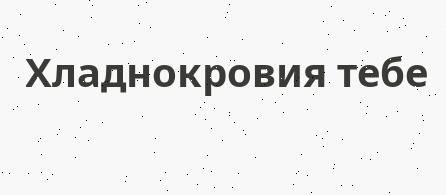Хладнокровия тебе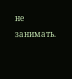не занимать.